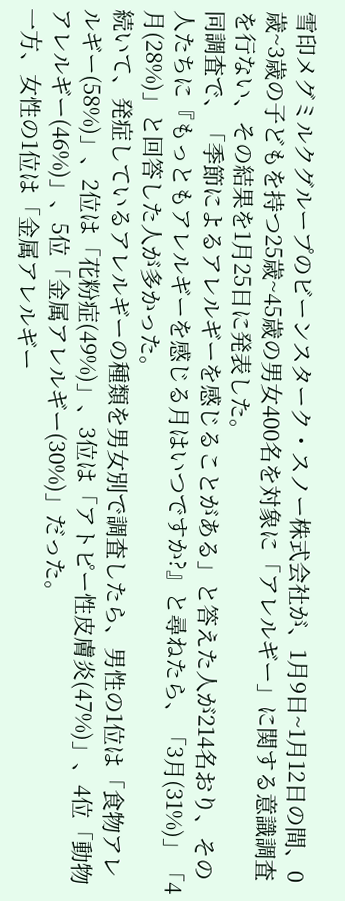雪印メグミルクグループのビーンスターク・スノー株式会社が、1月9日~1月12日の間、0歳~3歳の子どもを持つ25歳~45歳の男女400名を対象に「アレルギー」に関する意識調査を行ない、その結果を1月25日に発表した。
同調査で、「季節によるアレルギーを感じることがある」と答えた人が214名おり、その人たちに『もっともアレルギーを感じる月はいつですか?』と尋ねたら、「3月(31%)」「4月(28%)」と回答した人が多かった。
続いて、発症しているアレルギーの種類を男女別で調査したら、男性の1位は「食物アレルギー(58%)」、2位は「花粉症(49%)」、3位は「アトピー性皮膚炎(47%)」、4位「動物アレルギー(46%)」、5位「金属アレルギー(30%)」だった。
一方、女性の1位は「金属アレルギー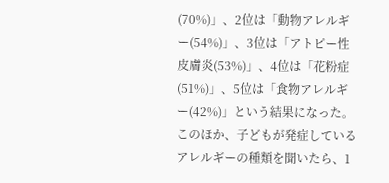(70%)」、2位は「動物アレルギー(54%)」、3位は「アトピー性皮膚炎(53%)」、4位は「花粉症(51%)」、5位は「食物アレルギー(42%)」という結果になった。
このほか、子どもが発症しているアレルギーの種類を聞いたら、1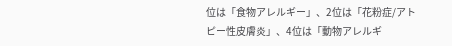位は「食物アレルギー」、2位は「花粉症/アトピー性皮膚炎」、4位は「動物アレルギ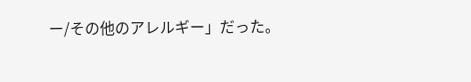ー/その他のアレルギー」だった。